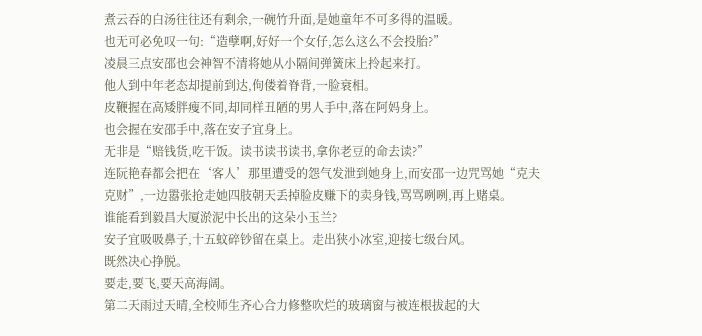煮云吞的白汤往往还有剩余,一碗竹升面,是她童年不可多得的温暖。
也无可必免叹一句:“造孽啊,好好一个女仔,怎么这么不会投胎?”
凌晨三点安邵也会神智不清将她从小隔间弹簧床上拎起来打。
他人到中年老态却提前到达,佝偻着脊背,一脸衰相。
皮鞭握在高矮胖瘦不同,却同样丑陋的男人手中,落在阿妈身上。
也会握在安邵手中,落在安子宜身上。
无非是“赔钱货,吃干饭。读书读书读书,拿你老豆的命去读?”
连阮艳春都会把在‘客人’那里遭受的怨气发泄到她身上,而安邵一边咒骂她“克夫克财”,一边嚣张抢走她四肢朝天丢掉脸皮赚下的卖身钱,骂骂咧咧,再上赌桌。
谁能看到毅昌大厦淤泥中长出的这朵小玉兰?
安子宜吸吸鼻子,十五蚊碎钞留在桌上。走出狭小冰室,迎接七级台风。
既然决心挣脱。
要走,要飞,要天高海阔。
第二天雨过天晴,全校师生齐心合力修整吹烂的玻璃窗与被连根拔起的大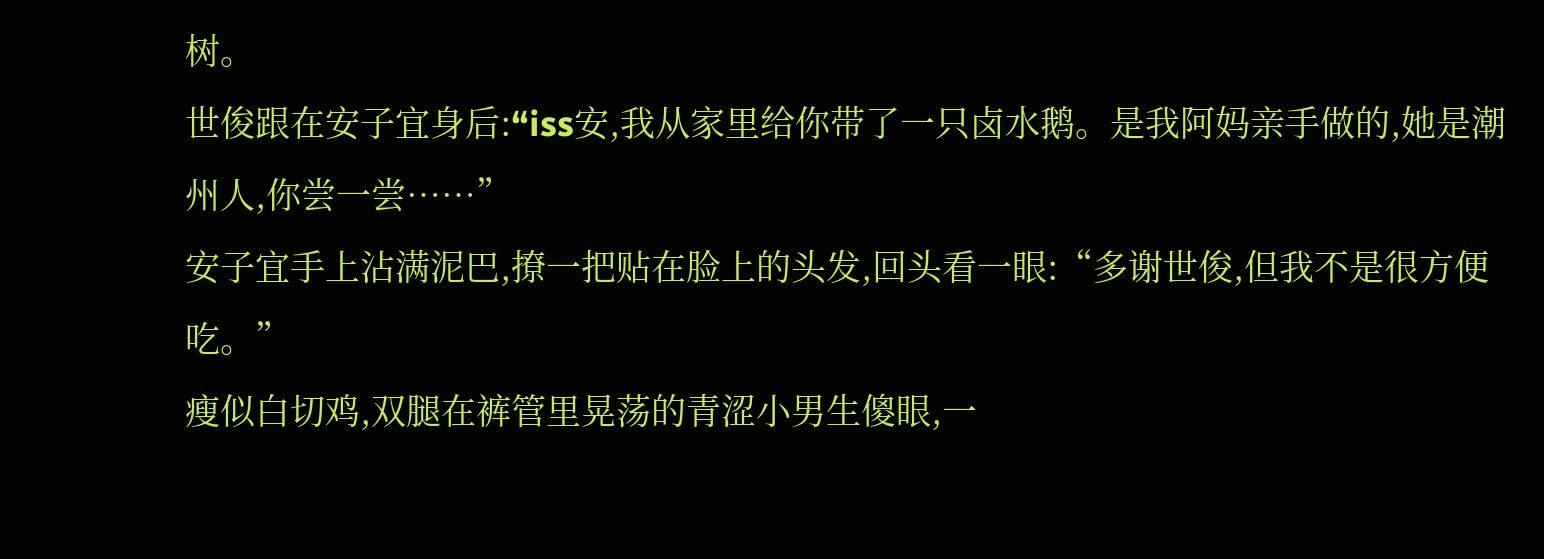树。
世俊跟在安子宜身后:“iss安,我从家里给你带了一只卤水鹅。是我阿妈亲手做的,她是潮州人,你尝一尝……”
安子宜手上沾满泥巴,撩一把贴在脸上的头发,回头看一眼:“多谢世俊,但我不是很方便吃。”
瘦似白切鸡,双腿在裤管里晃荡的青涩小男生傻眼,一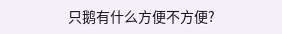只鹅有什么方便不方便?